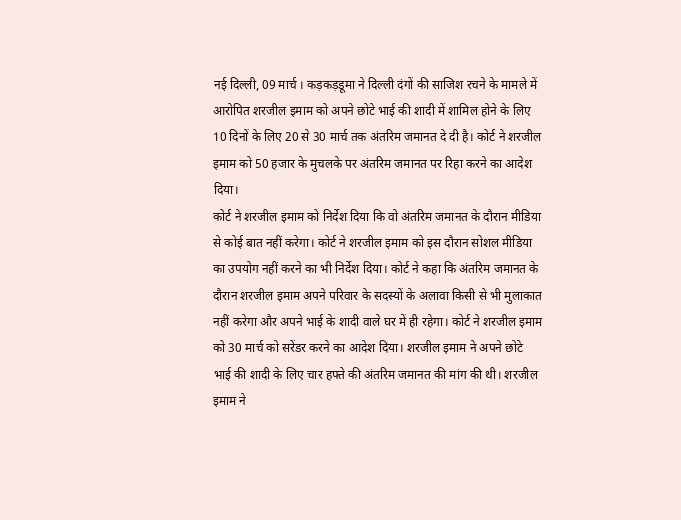नई दिल्ली, 09 मार्च । कड़कड़डूमा ने दिल्ली दंगों की साजिश रचने के मामले में आरोपित शरजील इमाम को अपने छोटे भाई की शादी में शामिल होने के लिए 10 दिनों के लिए 20 से 30 मार्च तक अंतरिम जमानत दे दी है। कोर्ट ने शरजील इमाम को 50 हजार के मुचलके पर अंतरिम जमानत पर रिहा करने का आदेश दिया।
कोर्ट ने शरजील इमाम को निर्देश दिया कि वो अंतरिम जमानत के दौरान मीडिया से कोई बात नहीं करेगा। कोर्ट ने शरजील इमाम को इस दौरान सोशल मीडिया का उपयोग नहीं करने का भी निर्देश दिया। कोर्ट ने कहा कि अंतरिम जमानत के दौरान शरजील इमाम अपने परिवार के सदस्यों के अलावा किसी से भी मुलाकात नहीं करेगा और अपने भाई के शादी वाले घर में ही रहेगा। कोर्ट ने शरजील इमाम को 30 मार्च को सरेंडर करने का आदेश दिया। शरजील इमाम ने अपने छोटे भाई की शादी के लिए चार हफ्ते की अंतरिम जमानत की मांग की थी। शरजील इमाम ने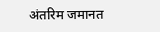अंतरिम जमानत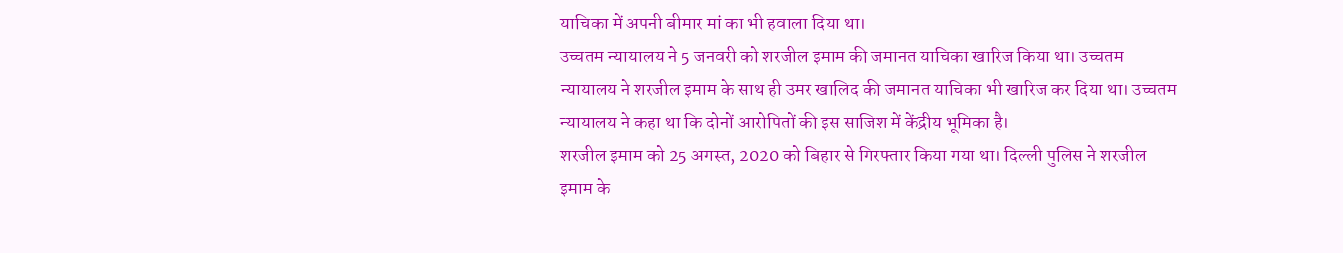याचिका में अपनी बीमार मां का भी हवाला दिया था।
उच्चतम न्यायालय ने 5 जनवरी को शरजील इमाम की जमानत याचिका खारिज किया था। उच्चतम न्यायालय ने शरजील इमाम के साथ ही उमर खालिद की जमानत याचिका भी खारिज कर दिया था। उच्चतम न्यायालय ने कहा था कि दोनों आरोपितों की इस साजिश में केंद्रीय भूमिका है।
शरजील इमाम को 25 अगस्त, 2020 को बिहार से गिरफ्तार किया गया था। दिल्ली पुलिस ने शरजील इमाम के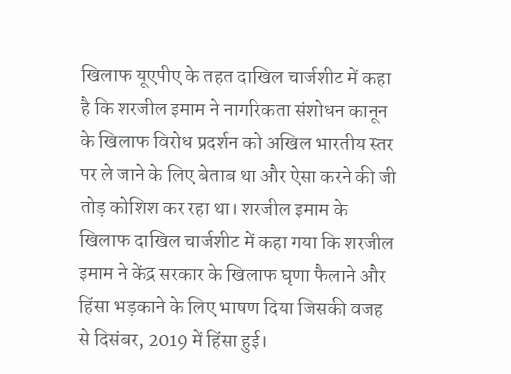खिलाफ यूएपीए के तहत दाखिल चार्जशीट में कहा है कि शरजील इमाम ने नागरिकता संशोधन कानून के खिलाफ विरोध प्रदर्शन को अखिल भारतीय स्तर पर ले जाने के लिए बेताब था और ऐसा करने की जी तोड़ कोशिश कर रहा था। शरजील इमाम के खिलाफ दाखिल चार्जशीट में कहा गया कि शरजील इमाम ने केंद्र सरकार के खिलाफ घृणा फैलाने और हिंसा भड़काने के लिए भाषण दिया जिसकी वजह से दिसंबर, 2019 में हिंसा हुई।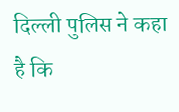दिल्ली पुलिस ने कहा है कि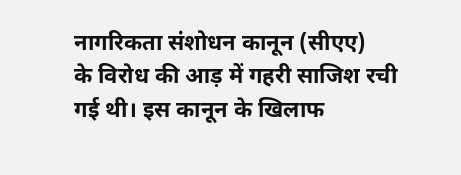नागरिकता संशोधन कानून (सीएए)
के विरोध की आड़ में गहरी साजिश रची गई थी। इस कानून के खिलाफ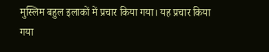मुस्लिम बहुल इलाकों में प्रचार किया गया। यह प्रचार किया गया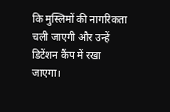कि मुस्लिमों की नागरिकता चली जाएगी और उन्हें डिटेंशन कैंप में रखा जाएगा।